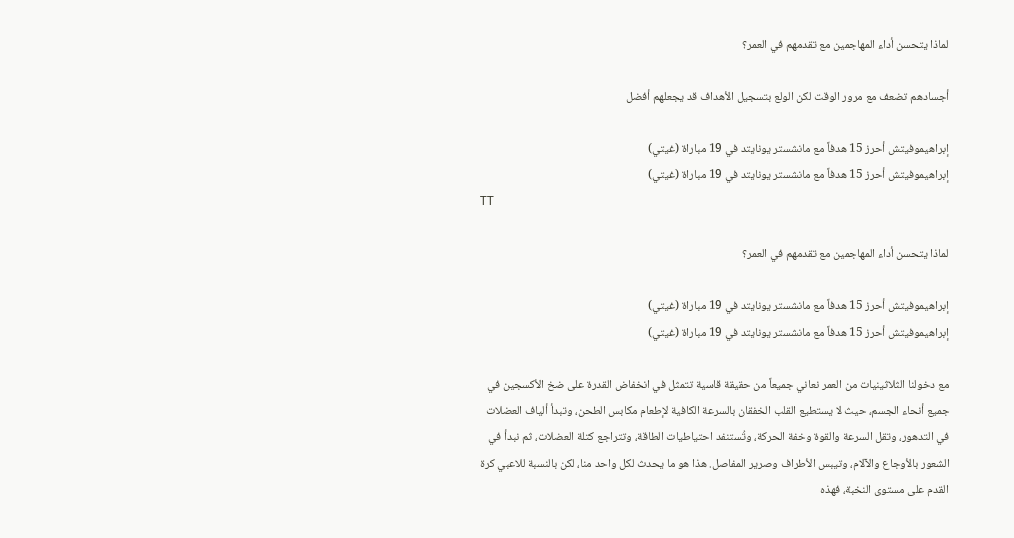لماذا يتحسن أداء المهاجمين مع تقدمهم في العمر؟

أجسادهم تضعف مع مرور الوقت لكن الولع بتسجيل الأهداف قد يجعلهم أفضل

إبراهيموفيتش أحرز 15 هدفاً مع مانشستر يونايتد في 19 مباراة (غيتي)
إبراهيموفيتش أحرز 15 هدفاً مع مانشستر يونايتد في 19 مباراة (غيتي)
TT

لماذا يتحسن أداء المهاجمين مع تقدمهم في العمر؟

إبراهيموفيتش أحرز 15 هدفاً مع مانشستر يونايتد في 19 مباراة (غيتي)
إبراهيموفيتش أحرز 15 هدفاً مع مانشستر يونايتد في 19 مباراة (غيتي)

مع دخولنا الثلاثينيات من العمر نعاني جميعاً من حقيقة قاسية تتمثل في انخفاض القدرة على ضخ الأكسجين في جميع أنحاء الجسم، حيث لا يستطيع القلب الخفقان بالسرعة الكافية لإطعام مكابس الطحن، وتبدأ ألياف العضلات في التدهور، وتقل السرعة والقوة وخفة الحركة، وتُستنفد احتياطيات الطاقة، وتتراجع كتلة العضلات، ثم نبدأ في الشعور بالأوجاع والآلام، وتيبس الأطراف وصرير المفاصل. هذا هو ما يحدث لكل واحد منا، لكن بالنسبة للاعبي كرة القدم على مستوى النخبة، فهذه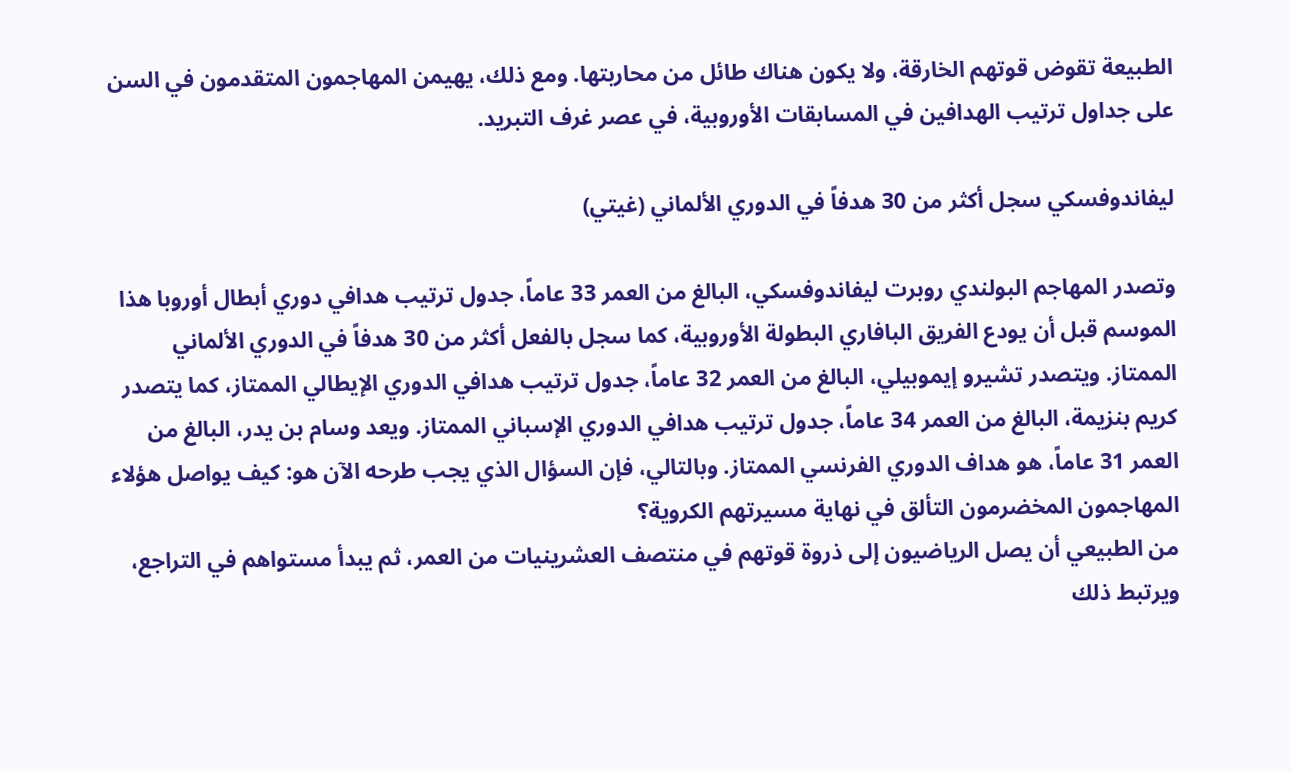الطبيعة تقوض قوتهم الخارقة، ولا يكون هناك طائل من محاربتها. ومع ذلك، يهيمن المهاجمون المتقدمون في السن على جداول ترتيب الهدافين في المسابقات الأوروبية، في عصر غرف التبريد.

ليفاندوفسكي سجل أكثر من 30 هدفاً في الدوري الألماني (غيتي)

وتصدر المهاجم البولندي روبرت ليفاندوفسكي، البالغ من العمر 33 عاماً، جدول ترتيب هدافي دوري أبطال أوروبا هذا الموسم قبل أن يودع الفريق البافاري البطولة الأوروبية، كما سجل بالفعل أكثر من 30 هدفاً في الدوري الألماني الممتاز. ويتصدر تشيرو إيموبيلي، البالغ من العمر 32 عاماً، جدول ترتيب هدافي الدوري الإيطالي الممتاز، كما يتصدر كريم بنزيمة، البالغ من العمر 34 عاماً، جدول ترتيب هدافي الدوري الإسباني الممتاز. ويعد وسام بن يدر، البالغ من العمر 31 عاماً، هو هداف الدوري الفرنسي الممتاز. وبالتالي، فإن السؤال الذي يجب طرحه الآن هو: كيف يواصل هؤلاء المهاجمون المخضرمون التألق في نهاية مسيرتهم الكروية؟
من الطبيعي أن يصل الرياضيون إلى ذروة قوتهم في منتصف العشرينيات من العمر، ثم يبدأ مستواهم في التراجع، ويرتبط ذلك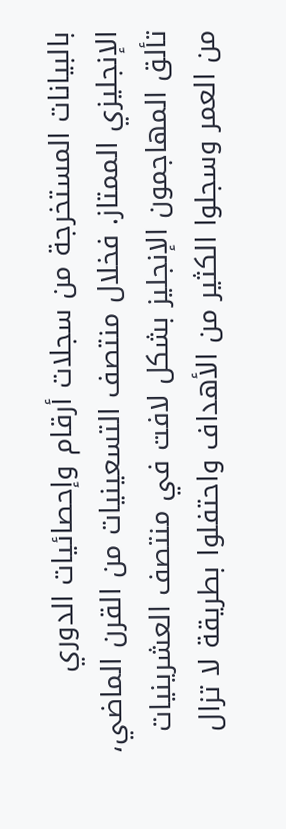بالبيانات المستخرجة من سجلات أرقام وإحصائيات الدوري الإنجليزي الممتاز. فخلال منتصف التسعينيات من القرن الماضي، تألق المهاجمون الإنجليز بشكل لافت في منتصف العشرينيات من العمر وسجلوا الكثير من الأهداف واحتفلوا بطريقة لا تزال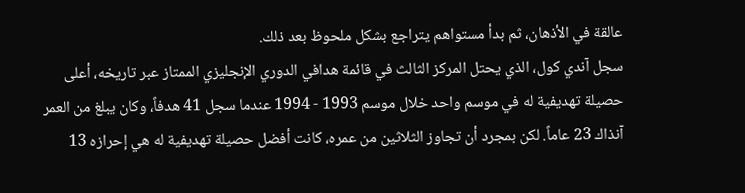عالقة في الأذهان، ثم بدأ مستواهم يتراجع بشكل ملحوظ بعد ذلك.
سجل آندي كول، الذي يحتل المركز الثالث في قائمة هدافي الدوري الإنجليزي الممتاز عبر تاريخه، أعلى حصيلة تهديفية له في موسم واحد خلال موسم 1993 - 1994 عندما سجل 41 هدفاً، وكان يبلغ من العمر آنذاك 23 عاماً. لكن بمجرد أن تجاوز الثلاثين من عمره، كانت أفضل حصيلة تهديفية له هي إحرازه 13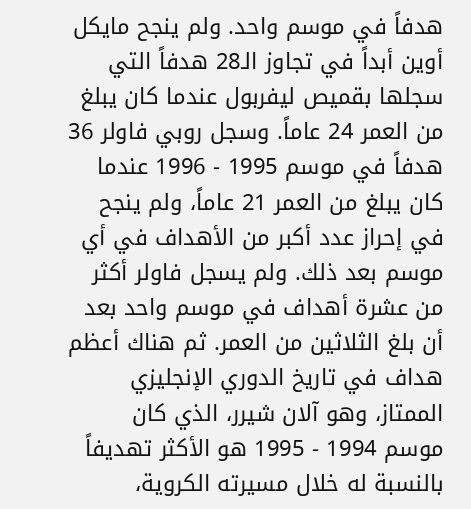هدفاً في موسم واحد. ولم ينجح مايكل أوين أبداً في تجاوز الـ28 هدفاً التي سجلها بقميص ليفربول عندما كان يبلغ من العمر 24 عاماً. وسجل روبي فاولر 36 هدفاً في موسم 1995 - 1996 عندما كان يبلغ من العمر 21 عاماً، ولم ينجح في إحراز عدد أكبر من الأهداف في أي موسم بعد ذلك. ولم يسجل فاولر أكثر من عشرة أهداف في موسم واحد بعد أن بلغ الثلاثين من العمر. ثم هناك أعظم هداف في تاريخ الدوري الإنجليزي الممتاز، وهو آلان شيرر، الذي كان موسم 1994 - 1995 هو الأكثر تهديفاً بالنسبة له خلال مسيرته الكروية،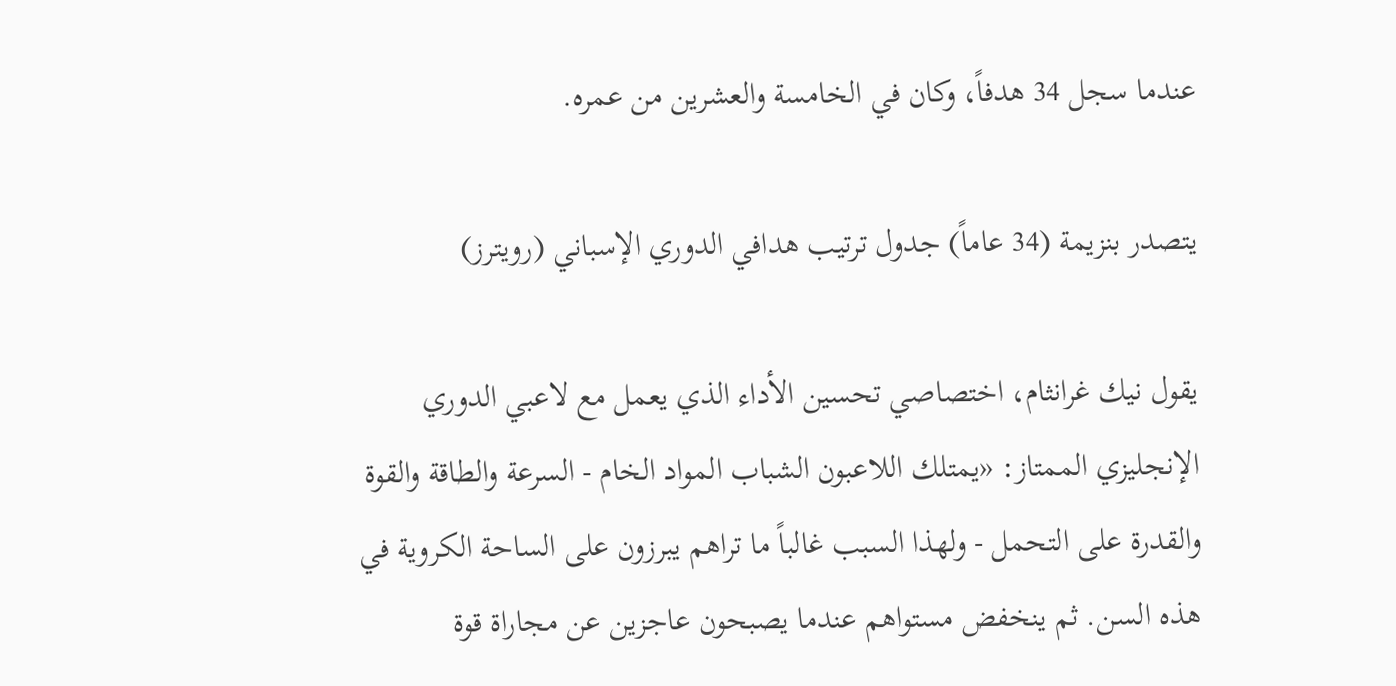عندما سجل 34 هدفاً، وكان في الخامسة والعشرين من عمره.

يتصدر بنزيمة (34 عاماً) جدول ترتيب هدافي الدوري الإسباني (رويترز)

يقول نيك غرانثام، اختصاصي تحسين الأداء الذي يعمل مع لاعبي الدوري الإنجليزي الممتاز: «يمتلك اللاعبون الشباب المواد الخام - السرعة والطاقة والقوة والقدرة على التحمل - ولهذا السبب غالباً ما تراهم يبرزون على الساحة الكروية في هذه السن. ثم ينخفض مستواهم عندما يصبحون عاجزين عن مجاراة قوة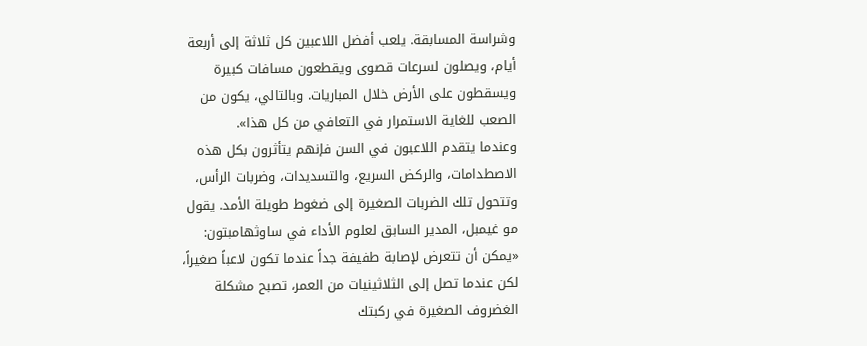وشراسة المسابقة. يلعب أفضل اللاعبين كل ثلاثة إلى أربعة أيام، ويصلون لسرعات قصوى ويقطعون مسافات كبيرة ويسقطون على الأرض خلال المباريات. وبالتالي، يكون من الصعب للغاية الاستمرار في التعافي من كل هذا».
وعندما يتقدم اللاعبون في السن فإنهم يتأثرون بكل هذه الاصطدامات، والركض السريع، والتسديدات، وضربات الرأس، وتتحول تلك الضربات الصغيرة إلى ضغوط طويلة الأمد. يقول مو غيمبل، المدير السابق لعلوم الأداء في ساوثهامبتون: «يمكن أن تتعرض لإصابة طفيفة جداً عندما تكون لاعباً صغيراً، لكن عندما تصل إلى الثلاثينيات من العمر، تصبح مشكلة الغضروف الصغيرة في ركبتك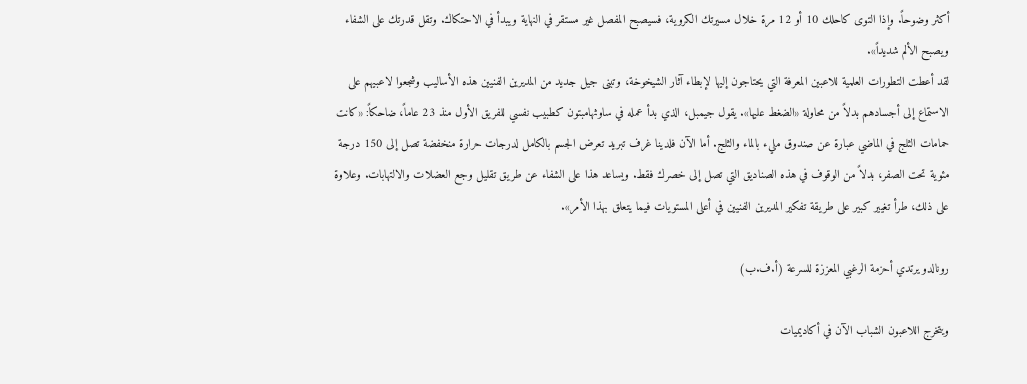أكثر وضوحاً. وإذا التوى كاحلك 10 أو 12 مرة خلال مسيرتك الكروية، فسيصبح المفصل غير مستقر في النهاية ويبدأ في الاحتكاك. وتقل قدرتك على الشفاء ويصبح الألم شديداً».
لقد أعطت التطورات العلمية للاعبين المعرفة التي يحتاجون إليها لإبطاء آثار الشيخوخة، وتبنى جيل جديد من المديرين الفنيين هذه الأساليب وشجعوا لاعبيهم على الاستماع إلى أجسادهم بدلاً من محاولة «الضغط عليها». يقول جيمبل، الذي بدأ عمله في ساوثهامبتون كطبيب نفسي للفريق الأول منذ 23 عاماً، ضاحكاً: «كانت حمامات الثلج في الماضي عبارة عن صندوق مليء بالماء والثلج. أما الآن فلدينا غرف تبريد تعرض الجسم بالكامل لدرجات حرارة منخفضة تصل إلى 150 درجة مئوية تحت الصفر، بدلاً من الوقوف في هذه الصناديق التي تصل إلى خصرك فقط. ويساعد هذا على الشفاء عن طريق تقليل وجع العضلات والالتهابات. وعلاوة على ذلك، طرأ تغيير كبير على طريقة تفكير المديرين الفنيين في أعلى المستويات فيما يتعلق بهذا الأمر».

رونالدو يرتدي أحزمة الرغبي المعززة للسرعة (أ.ف.ب)

ويتخرج اللاعبون الشباب الآن في أكاديميات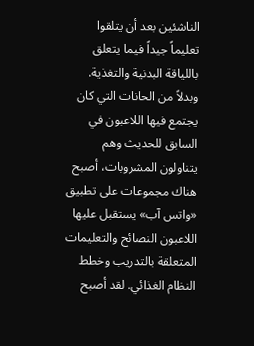الناشئين بعد أن يتلقوا تعليماً جيداً فيما يتعلق باللياقة البدنية والتغذية. وبدلاً من الحانات التي كان يجتمع فيها اللاعبون في السابق للحديث وهم يتناولون المشروبات، أصبح هناك مجموعات على تطبيق «واتس آب» يستقبل عليها اللاعبون النصائح والتعليمات المتعلقة بالتدريب وخطط النظام الغذائي. لقد أصبح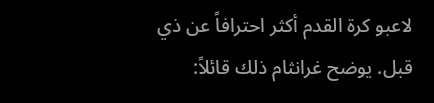لاعبو كرة القدم أكثر احترافاً عن ذي قبل. يوضح غرانثام ذلك قائلاً: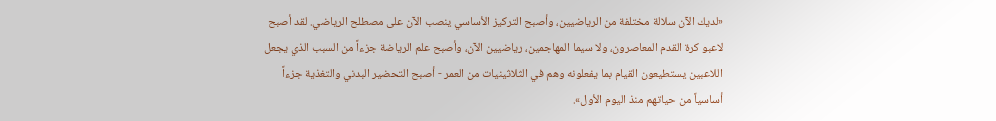«لديك الآن سلالة مختلفة من الرياضيين، وأصبح التركيز الأساسي ينصب الآن على مصطلح الرياضي. لقد أصبح لاعبو كرة القدم المعاصرون، ولا سيما المهاجمين، رياضيين الآن، وأصبح علم الرياضة جزءاً من السبب الذي يجعل اللاعبين يستطيعون القيام بما يفعلونه وهم في الثلاثينيات من العمر - أصبح التحضير البدني والتغذية جزءاً أساسياً من حياتهم منذ اليوم الأول».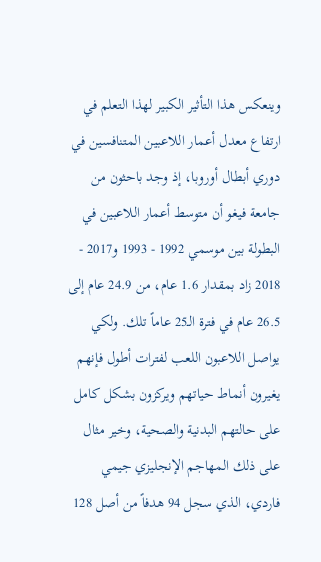وينعكس هذا التأثير الكبير لهذا التعلم في ارتفاع معدل أعمار اللاعبين المتنافسين في دوري أبطال أوروبا، إذ وجد باحثون من جامعة فيغو أن متوسط أعمار اللاعبين في البطولة بين موسمي 1992 - 1993 و2017 - 2018 زاد بمقدار 1.6 عام، من 24.9 عام إلى 26.5 عام في فترة الـ25 عاماً تلك. ولكي يواصل اللاعبون اللعب لفترات أطول فإنهم يغيرون أنماط حياتهم ويركزون بشكل كامل على حالتهم البدنية والصحية، وخير مثال على ذلك المهاجم الإنجليزي جيمي فاردي، الذي سجل 94 هدفاً من أصل 128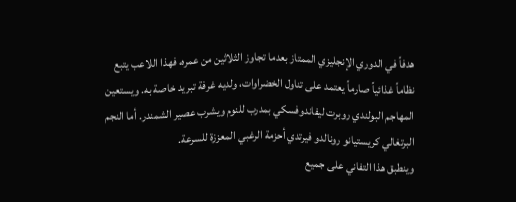هدفاً في الدوري الإنجليزي الممتاز بعدما تجاوز الثلاثين من عمره، فهذا اللاعب يتبع نظاماً غذائياً صارماً يعتمد على تناول الخضراوات، ولديه غرفة تبريد خاصة به. ويستعين المهاجم البولندي روبرت ليفاندوفسكي بمدرب للنوم ويشرب عصير الشمندر. أما النجم البرتغالي كريستيانو رونالدو فيرتدي أحزمة الرغبي المعززة للسرعة.
وينطبق هذا التفاني على جميع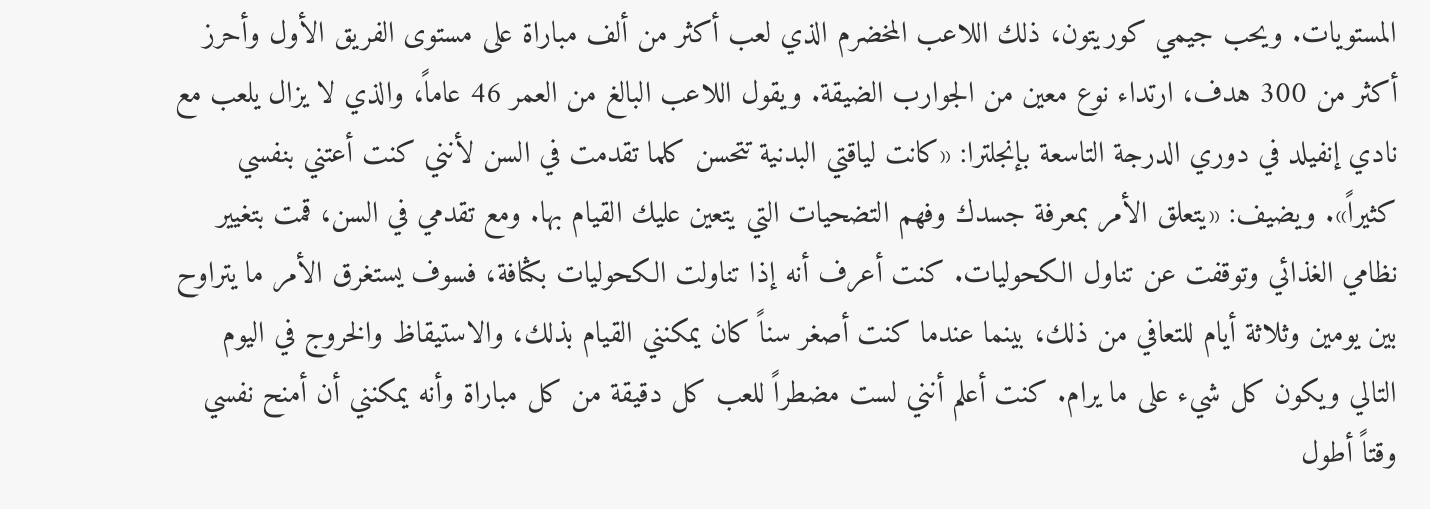المستويات. ويحب جيمي كوريتون، ذلك اللاعب المخضرم الذي لعب أكثر من ألف مباراة على مستوى الفريق الأول وأحرز أكثر من 300 هدف، ارتداء نوع معين من الجوارب الضيقة. ويقول اللاعب البالغ من العمر 46 عاماً، والذي لا يزال يلعب مع نادي إنفيلد في دوري الدرجة التاسعة بإنجلترا: «كانت لياقتي البدنية تتحسن كلما تقدمت في السن لأنني كنت أعتني بنفسي كثيراً». ويضيف: «يتعلق الأمر بمعرفة جسدك وفهم التضحيات التي يتعين عليك القيام بها. ومع تقدمي في السن، قمت بتغيير نظامي الغذائي وتوقفت عن تناول الكحوليات. كنت أعرف أنه إذا تناولت الكحوليات بكثافة، فسوف يستغرق الأمر ما يتراوح بين يومين وثلاثة أيام للتعافي من ذلك، بينما عندما كنت أصغر سناً كان يمكنني القيام بذلك، والاستيقاظ والخروج في اليوم التالي ويكون كل شيء على ما يرام. كنت أعلم أنني لست مضطراً للعب كل دقيقة من كل مباراة وأنه يمكنني أن أمنح نفسي وقتاً أطول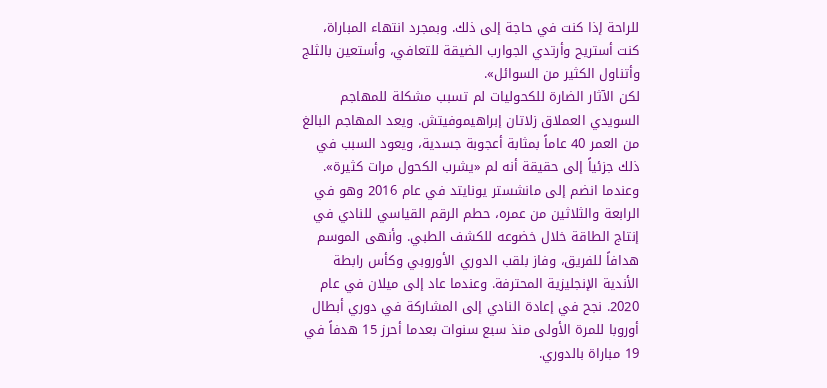للراحة إذا كنت في حاجة إلى ذلك. وبمجرد انتهاء المباراة، كنت أستريح وأرتدي الجوارب الضيقة للتعافي، وأستعين بالثلج وأتناول الكثير من السوائل».
لكن الآثار الضارة للكحوليات لم تسبب مشكلة للمهاجم السويدي العملاق زلاتان إبراهيموفيتش. ويعد المهاجم البالغ من العمر 40 عاماً بمثابة أعجوبة جسدية، ويعود السبب في ذلك جزئياً إلى حقيقة أنه لم «يشرب الكحول مرات كثيرة». وعندما انضم إلى مانشستر يونايتد في عام 2016 وهو في الرابعة والثلاثين من عمره، حطم الرقم القياسي للنادي في إنتاج الطاقة خلال خضوعه للكشف الطبي. وأنهى الموسم هدافاً للفريق، وفاز بلقب الدوري الأوروبي وكأس رابطة الأندية الإنجليزية المحترفة. وعندما عاد إلى ميلان في عام 2020. نجح في إعادة النادي إلى المشاركة في دوري أبطال أوروبا للمرة الأولى منذ سبع سنوات بعدما أحرز 15 هدفاً في 19 مباراة بالدوري.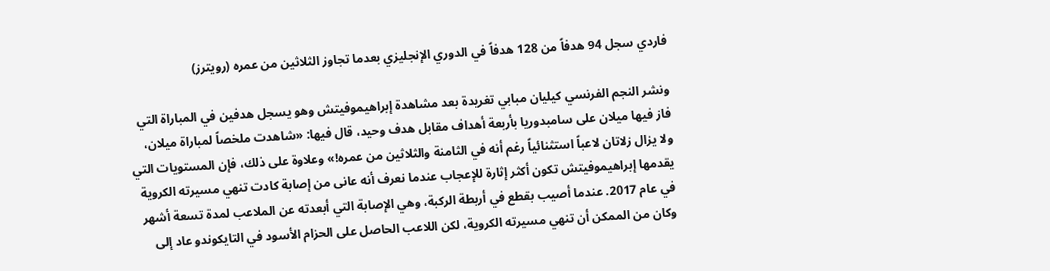فاردي سجل 94 هدفاً من 128 هدفاً في الدوري الإنجليزي بعدما تجاوز الثلاثين من عمره (رويترز)

ونشر النجم الفرنسي كيليان مبابي تغريدة بعد مشاهدة إبراهيموفيتش وهو يسجل هدفين في المباراة التي فاز فيها ميلان على سامبدوريا بأربعة أهداف مقابل هدف وحيد، قال فيها: «شاهدت ملخصاً لمباراة ميلان، ولا يزال زلاتان لاعباً استثنائياً رغم أنه في الثامنة والثلاثين من عمره!» وعلاوة على ذلك، فإن المستويات التي يقدمها إبراهيموفيتش تكون أكثر إثارة للإعجاب عندما نعرف أنه عانى من إصابة كادت تنهي مسيرته الكروية في عام 2017. عندما أصيب بقطع في أربطة الركبة، وهي الإصابة التي أبعدته عن الملاعب لمدة تسعة أشهر وكان من الممكن أن تنهي مسيرته الكروية، لكن اللاعب الحاصل على الحزام الأسود في التايكوندو عاد إلى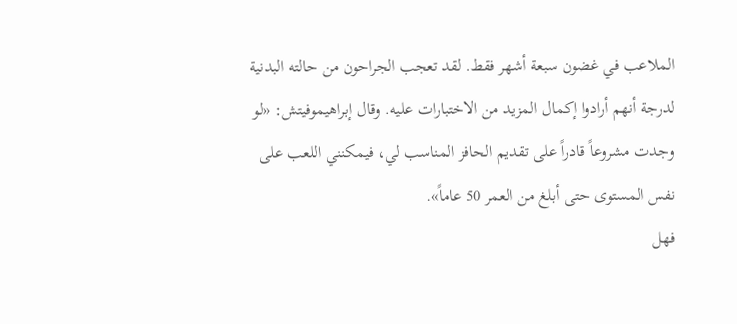الملاعب في غضون سبعة أشهر فقط. لقد تعجب الجراحون من حالته البدنية لدرجة أنهم أرادوا إكمال المزيد من الاختبارات عليه. وقال إبراهيموفيتش: «لو وجدت مشروعاً قادراً على تقديم الحافز المناسب لي، فيمكنني اللعب على نفس المستوى حتى أبلغ من العمر 50 عاماً».
فهل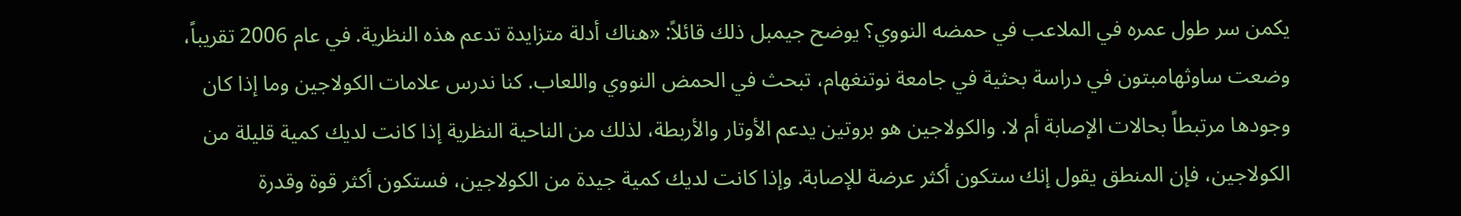يكمن سر طول عمره في الملاعب في حمضه النووي؟ يوضح جيمبل ذلك قائلاً: «هناك أدلة متزايدة تدعم هذه النظرية. في عام 2006 تقريباً، وضعت ساوثهامبتون في دراسة بحثية في جامعة نوتنغهام، تبحث في الحمض النووي واللعاب. كنا ندرس علامات الكولاجين وما إذا كان وجودها مرتبطاً بحالات الإصابة أم لا. والكولاجين هو بروتين يدعم الأوتار والأربطة، لذلك من الناحية النظرية إذا كانت لديك كمية قليلة من الكولاجين، فإن المنطق يقول إنك ستكون أكثر عرضة للإصابة. وإذا كانت لديك كمية جيدة من الكولاجين، فستكون أكثر قوة وقدرة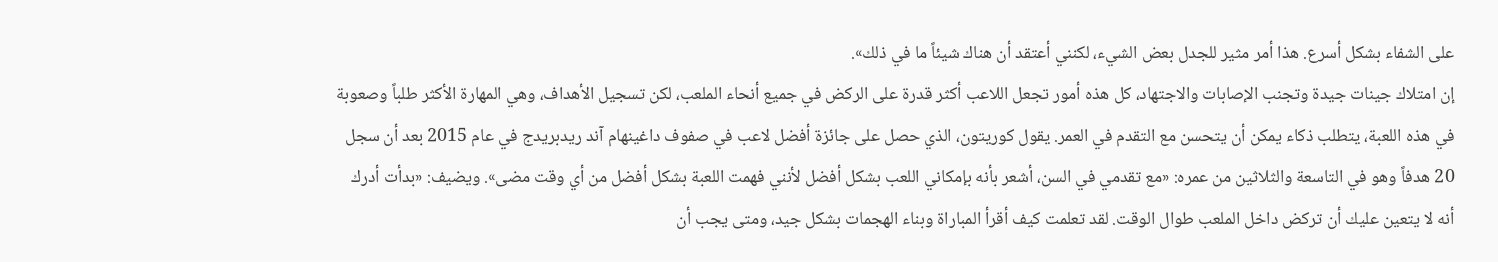على الشفاء بشكل أسرع. هذا أمر مثير للجدل بعض الشيء، لكنني أعتقد أن هناك شيئاً ما في ذلك».
إن امتلاك جينات جيدة وتجنب الإصابات والاجتهاد، كل هذه أمور تجعل اللاعب أكثر قدرة على الركض في جميع أنحاء الملعب، لكن تسجيل الأهداف، وهي المهارة الأكثر طلباً وصعوبة في هذه اللعبة، يتطلب ذكاء يمكن أن يتحسن مع التقدم في العمر. يقول كوريتون، الذي حصل على جائزة أفضل لاعب في صفوف داغينهام آند ريدبريدج في عام 2015 بعد أن سجل 20 هدفاً وهو في التاسعة والثلاثين من عمره: «مع تقدمي في السن، أشعر بأنه بإمكاني اللعب بشكل أفضل لأنني فهمت اللعبة بشكل أفضل من أي وقت مضى». ويضيف: «بدأت أدرك أنه لا يتعين عليك أن تركض داخل الملعب طوال الوقت. لقد تعلمت كيف أقرأ المباراة وبناء الهجمات بشكل جيد، ومتى يجب أن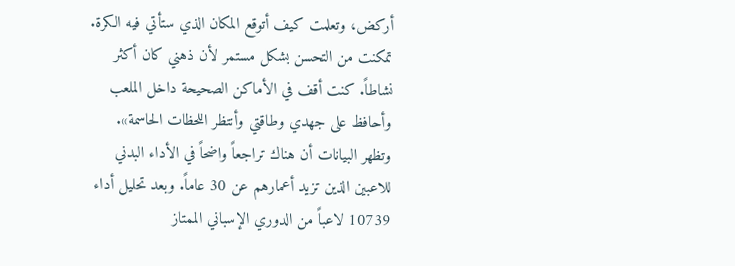أركض، وتعلمت كيف أتوقع المكان الذي ستأتي فيه الكرة. تمكنت من التحسن بشكل مستمر لأن ذهني كان أكثر نشاطاً. كنت أقف في الأماكن الصحيحة داخل الملعب وأحافظ على جهدي وطاقتي وأنتظر اللحظات الحاسمة».
وتظهر البيانات أن هناك تراجعاً واضحاً في الأداء البدني للاعبين الذين تزيد أعمارهم عن 30 عاماً. وبعد تحليل أداء 10739 لاعباً من الدوري الإسباني الممتاز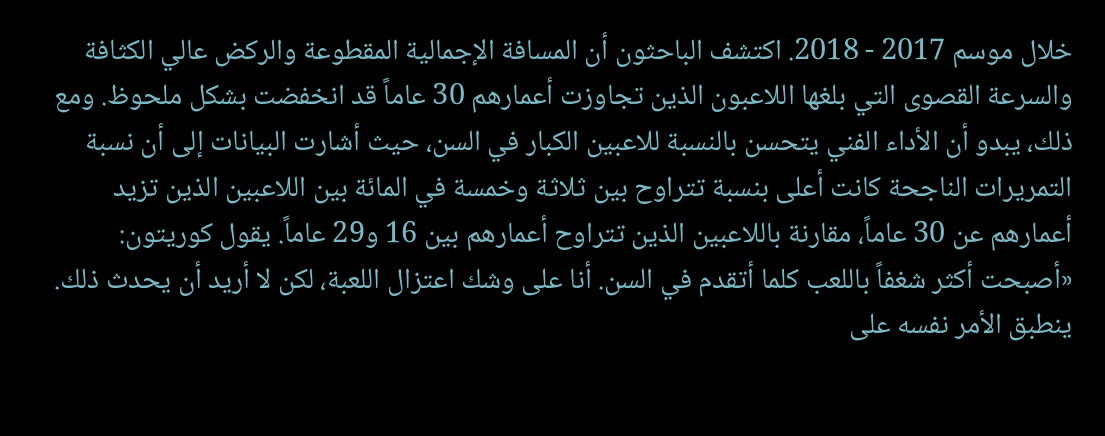خلال موسم 2017 - 2018. اكتشف الباحثون أن المسافة الإجمالية المقطوعة والركض عالي الكثافة والسرعة القصوى التي بلغها اللاعبون الذين تجاوزت أعمارهم 30 عاماً قد انخفضت بشكل ملحوظ. ومع ذلك، يبدو أن الأداء الفني يتحسن بالنسبة للاعبين الكبار في السن، حيث أشارت البيانات إلى أن نسبة التمريرات الناجحة كانت أعلى بنسبة تتراوح بين ثلاثة وخمسة في المائة بين اللاعبين الذين تزيد أعمارهم عن 30 عاماً، مقارنة باللاعبين الذين تتراوح أعمارهم بين 16 و29 عاماً. يقول كوريتون: «أصبحت أكثر شغفاً باللعب كلما أتقدم في السن. أنا على وشك اعتزال اللعبة، لكن لا أريد أن يحدث ذلك. ينطبق الأمر نفسه على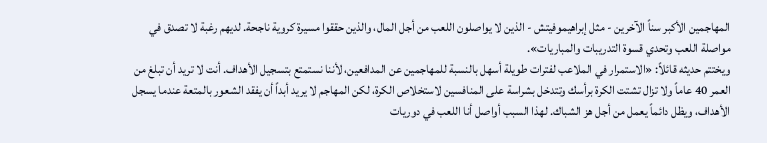المهاجمين الأكبر سناً الآخرين - مثل إبراهيموفيتش - الذين لا يواصلون اللعب من أجل المال، والذين حققوا مسيرة كروية ناجحة. لديهم رغبة لا تصدق في مواصلة اللعب وتحدي قسوة التدريبات والمباريات».
ويختتم حديثه قائلاً: «الاستمرار في الملاعب لفترات طويلة أسهل بالنسبة للمهاجمين عن المدافعين، لأننا نستمتع بتسجيل الأهداف. أنت لا تريد أن تبلغ من العمر 40 عاماً ولا تزال تشتت الكرة برأسك وتتدخل بشراسة على المنافسين لاستخلاص الكرة، لكن المهاجم لا يريد أبداً أن يفقد الشعور بالمتعة عندما يسجل الأهداف، ويظل دائماً يعمل من أجل هز الشباك. لهذا السبب أواصل أنا اللعب في دوريات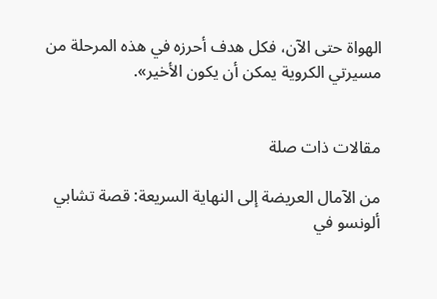الهواة حتى الآن، فكل هدف أحرزه في هذه المرحلة من مسيرتي الكروية يمكن أن يكون الأخير».


مقالات ذات صلة

من الآمال العريضة إلى النهاية السريعة: قصة تشابي ألونسو في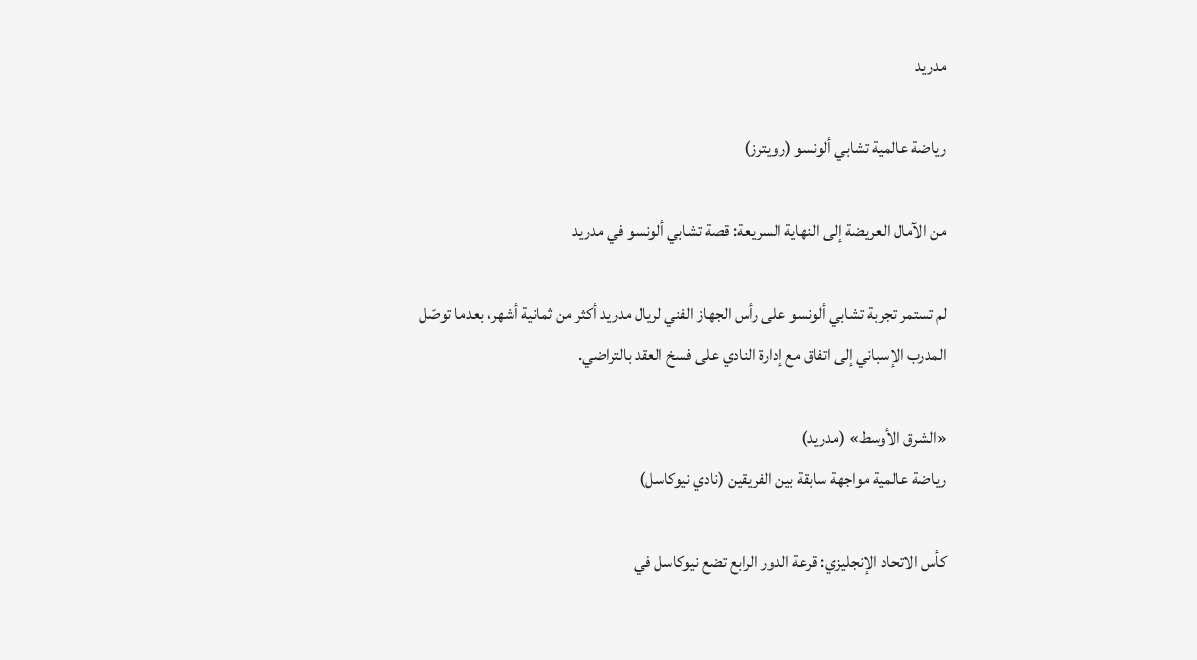مدريد

رياضة عالمية تشابي ألونسو (رويترز)

من الآمال العريضة إلى النهاية السريعة: قصة تشابي ألونسو في مدريد

لم تستمر تجربة تشابي ألونسو على رأس الجهاز الفني لريال مدريد أكثر من ثمانية أشهر، بعدما توصّل المدرب الإسباني إلى اتفاق مع إدارة النادي على فسخ العقد بالتراضي.

«الشرق الأوسط» (مدريد)
رياضة عالمية مواجهة سابقة بين الفريقين (نادي نيوكاسل)

كأس الاتحاد الإنجليزي: قرعة الدور الرابع تضع نيوكاسل في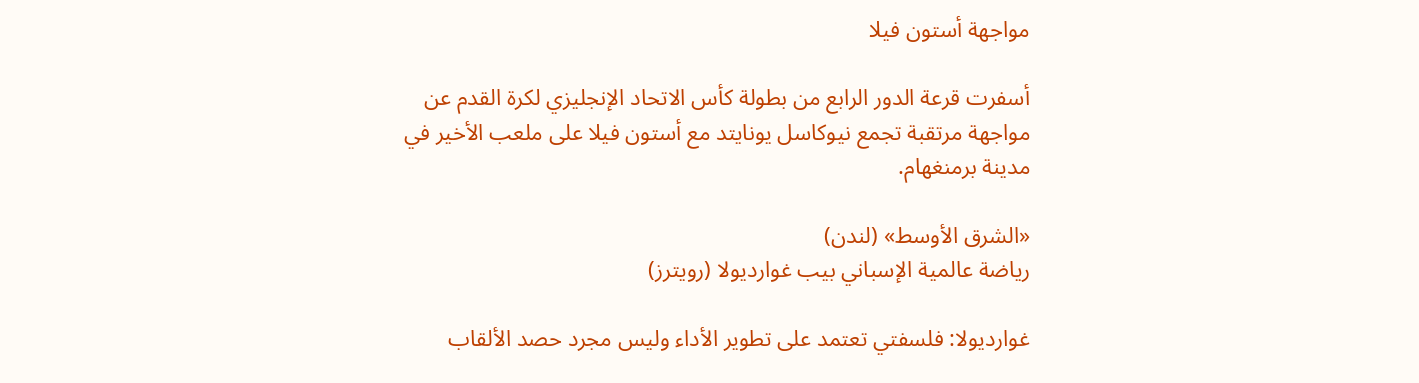مواجهة أستون فيلا

أسفرت قرعة الدور الرابع من بطولة كأس الاتحاد الإنجليزي لكرة القدم عن مواجهة مرتقبة تجمع نيوكاسل يونايتد مع أستون فيلا على ملعب الأخير في مدينة برمنغهام.

«الشرق الأوسط» (لندن)
رياضة عالمية الإسباني بيب غوارديولا (رويترز)

غوارديولا: فلسفتي تعتمد على تطوير الأداء وليس مجرد حصد الألقاب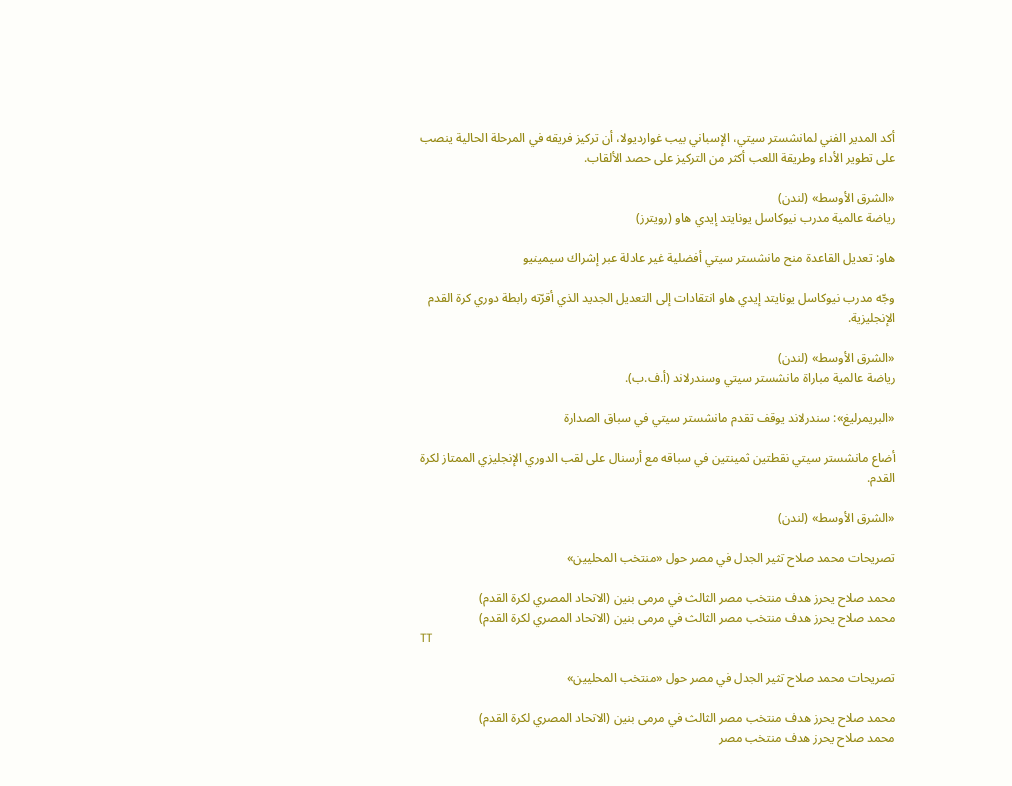أكد المدير الفني لمانشستر سيتي، الإسباني بيب غوارديولا، أن تركيز فريقه في المرحلة الحالية ينصب على تطوير الأداء وطريقة اللعب أكثر من التركيز على حصد الألقاب.

«الشرق الأوسط» (لندن)
رياضة عالمية مدرب نيوكاسل يونايتد إيدي هاو (رويترز)

هاو: تعديل القاعدة منح مانشستر سيتي أفضلية غير عادلة عبر إشراك سيمينيو

وجّه مدرب نيوكاسل يونايتد إيدي هاو انتقادات إلى التعديل الجديد الذي أقرّته رابطة دوري كرة القدم الإنجليزية.

«الشرق الأوسط» (لندن)
رياضة عالمية مباراة مانشستر سيتي وسندرلاند (أ.ف.ب).

«البريمرليغ»: سندرلاند يوقف تقدم مانشستر سيتي في سباق الصدارة

أضاع مانشستر سيتي نقطتين ثمينتين في سباقه مع أرسنال على لقب الدوري الإنجليزي الممتاز لكرة القدم.

«الشرق الأوسط» (لندن)

تصريحات محمد صلاح تثير الجدل في مصر حول «منتخب المحليين»

محمد صلاح يحرز هدف منتخب مصر الثالث في مرمى بنين (الاتحاد المصري لكرة القدم)
محمد صلاح يحرز هدف منتخب مصر الثالث في مرمى بنين (الاتحاد المصري لكرة القدم)
TT

تصريحات محمد صلاح تثير الجدل في مصر حول «منتخب المحليين»

محمد صلاح يحرز هدف منتخب مصر الثالث في مرمى بنين (الاتحاد المصري لكرة القدم)
محمد صلاح يحرز هدف منتخب مصر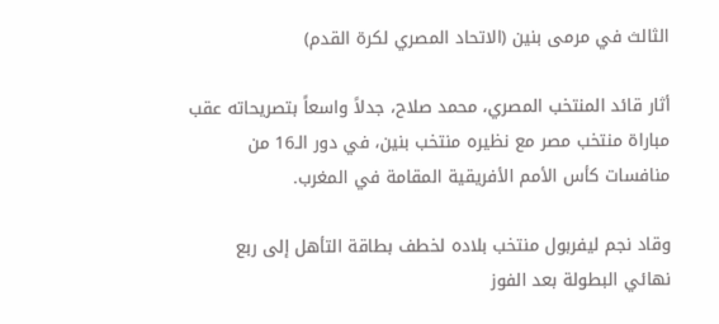الثالث في مرمى بنين (الاتحاد المصري لكرة القدم)

أثار قائد المنتخب المصري، محمد صلاح، جدلاً واسعاً بتصريحاته عقب مباراة منتخب مصر مع نظيره منتخب بنين، في دور الـ16 من منافسات كأس الأمم الأفريقية المقامة في المغرب.

وقاد نجم ليفربول منتخب بلاده لخطف بطاقة التأهل إلى ربع نهائي البطولة بعد الفوز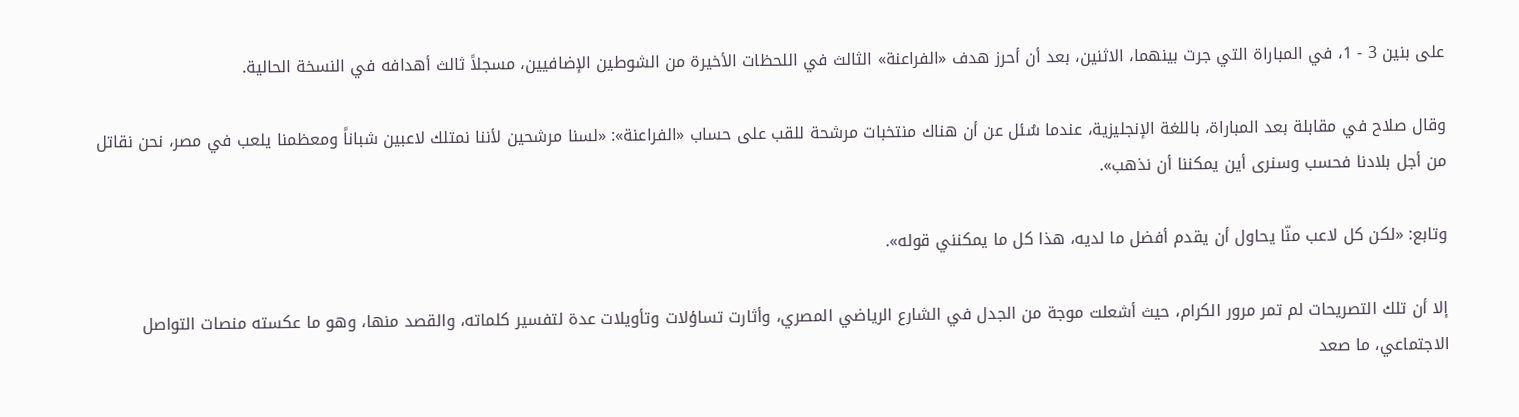على بنين 3 - 1، في المباراة التي جرت بينهما، الاثنين، بعد أن أحرز هدف «الفراعنة» الثالث في اللحظات الأخيرة من الشوطين الإضافيين، مسجلاً ثالث أهدافه في النسخة الحالية.

وقال صلاح في مقابلة بعد المباراة، باللغة الإنجليزية، عندما سُئل عن أن هناك منتخبات مرشحة للقب على حساب «الفراعنة»: «لسنا مرشحين لأننا نمتلك لاعبين شباناً ومعظمنا يلعب في مصر، نحن نقاتل من أجل بلادنا فحسب وسنرى أين يمكننا أن نذهب».

وتابع: «لكن كل لاعب منّا يحاول أن يقدم أفضل ما لديه، هذا كل ما يمكنني قوله».

إلا أن تلك التصريحات لم تمر مرور الكرام، حيث أشعلت موجة من الجدل في الشارع الرياضي المصري، وأثارت تساؤلات وتأويلات عدة لتفسير كلماته، والقصد منها، وهو ما عكسته منصات التواصل الاجتماعي، ما صعد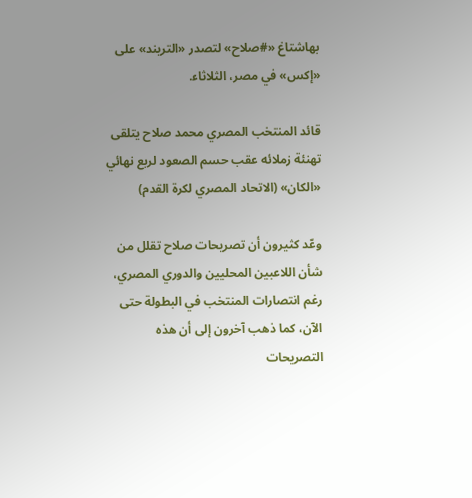بهاشتاغ «#صلاح» لتصدر «التريند» على «إكس» في مصر، الثلاثاء.

قائد المنتخب المصري محمد صلاح يتلقى تهنئة زملائه عقب حسم الصعود لربع نهائي «الكان» (الاتحاد المصري لكرة القدم)

وعّد كثيرون أن تصريحات صلاح تقلل من شأن اللاعبين المحليين والدوري المصري، رغم انتصارات المنتخب في البطولة حتى الآن، كما ذهب آخرون إلى أن هذه التصريحات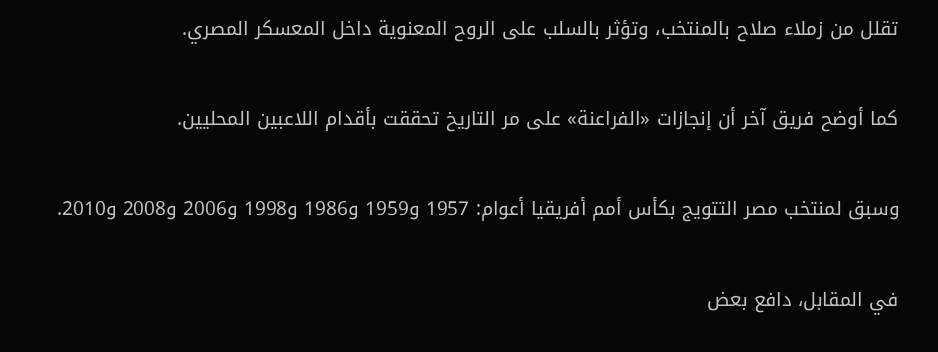تقلل من زملاء صلاح بالمنتخب، وتؤثر بالسلب على الروح المعنوية داخل المعسكر المصري.

كما أوضح فريق آخر أن إنجازات «الفراعنة» على مر التاريخ تحققت بأقدام اللاعبين المحليين.

وسبق لمنتخب مصر التتويج بكأس أمم أفريقيا أعوام: 1957 و1959 و1986 و1998 و2006 و2008 و2010.

في المقابل، دافع بعض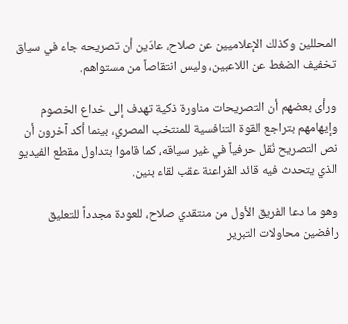المحللين وكذلك الإعلاميين عن صلاح، عادّين أن تصريحه جاء في سياق تخفيف الضغط عن اللاعبين، وليس انتقاصاً من مستواهم.

ورأى بعضهم أن التصريحات مناورة ذكية تهدف إلى خداع الخصوم وإيهامهم بتراجع القوة التنافسية للمنتخب المصري، بينما أكد آخرون أن نص التصريح نُقل حرفياً في غير سياقه، كما قاموا بتداول مقطع الفيديو الذي يتحدث فيه قائد الفراعنة عقب لقاء بنين.

وهو ما دعا الفريق الأول من منتقدي صلاح، للعودة مجدداً للتعليق رافضين محاولات التبرير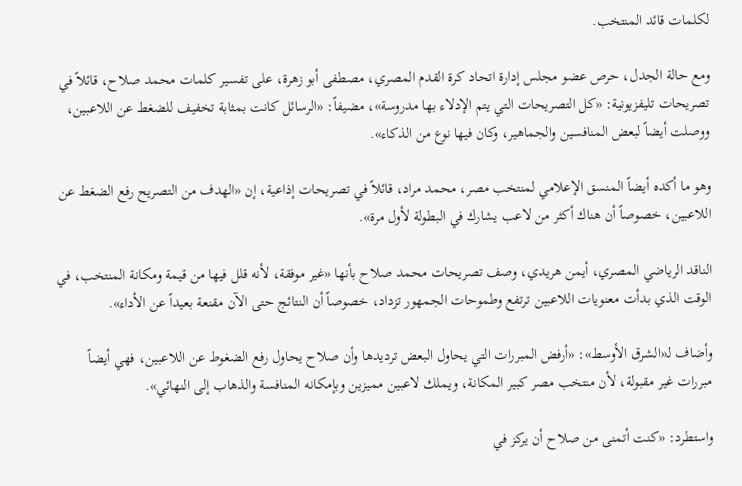لكلمات قائد المنتخب.

ومع حالة الجدل، حرص عضو مجلس إدارة اتحاد كرة القدم المصري، مصطفى أبو زهرة، على تفسير كلمات محمد صلاح، قائلاً في تصريحات تليفزيونية: «كل التصريحات التي يتم الإدلاء بها مدروسة»، مضيفاً: «الرسائل كانت بمثابة تخفيف للضغط عن اللاعبين، ووصلت أيضاً لبعض المنافسين والجماهير، وكان فيها نوع من الذكاء».

وهو ما أكده أيضاً المنسق الإعلامي لمنتخب مصر، محمد مراد، قائلاً في تصريحات إذاعية، إن «الهدف من التصريح رفع الضغط عن اللاعبين، خصوصاً أن هناك أكثر من لاعب يشارك في البطولة لأول مرة».

الناقد الرياضي المصري، أيمن هريدي، وصف تصريحات محمد صلاح بأنها «غير موفقة، لأنه قلل فيها من قيمة ومكانة المنتخب، في الوقت الذي بدأت معنويات اللاعبين ترتفع وطموحات الجمهور تزداد، خصوصاً أن النتائج حتى الآن مقنعة بعيداً عن الأداء».

وأضاف لـ«الشرق الأوسط»: «أرفض المبررات التي يحاول البعض ترديدها وأن صلاح يحاول رفع الضغوط عن اللاعبين، فهي أيضاً مبررات غير مقبولة، لأن منتخب مصر كبير المكانة، ويملك لاعبين مميزين وبإمكانه المنافسة والذهاب إلى النهائي».

واستطرد: «كنت أتمنى من صلاح أن يركز في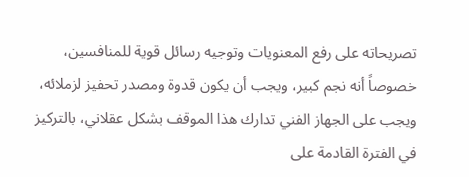تصريحاته على رفع المعنويات وتوجيه رسائل قوية للمنافسين، خصوصاً أنه نجم كبير، ويجب أن يكون قدوة ومصدر تحفيز لزملائه، ويجب على الجهاز الفني تدارك هذا الموقف بشكل عقلاني، بالتركيز في الفترة القادمة على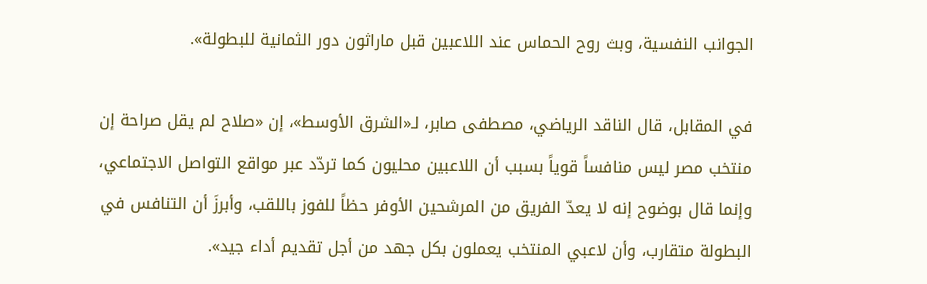الجوانب النفسية، وبث روح الحماس عند اللاعبين قبل ماراثون دور الثمانية للبطولة».

في المقابل، قال الناقد الرياضي، مصطفى صابر، لـ«الشرق الأوسط»، إن «صلاح لم يقل صراحة إن منتخب مصر ليس منافساً قوياً بسبب أن اللاعبين محليون كما تردّد عبر مواقع التواصل الاجتماعي، وإنما قال بوضوح إنه لا يعدّ الفريق من المرشحين الأوفر حظاً للفوز باللقب، وأبرزَ أن التنافس في البطولة متقارب، وأن لاعبي المنتخب يعملون بكل جهد من أجل تقديم أداء جيد».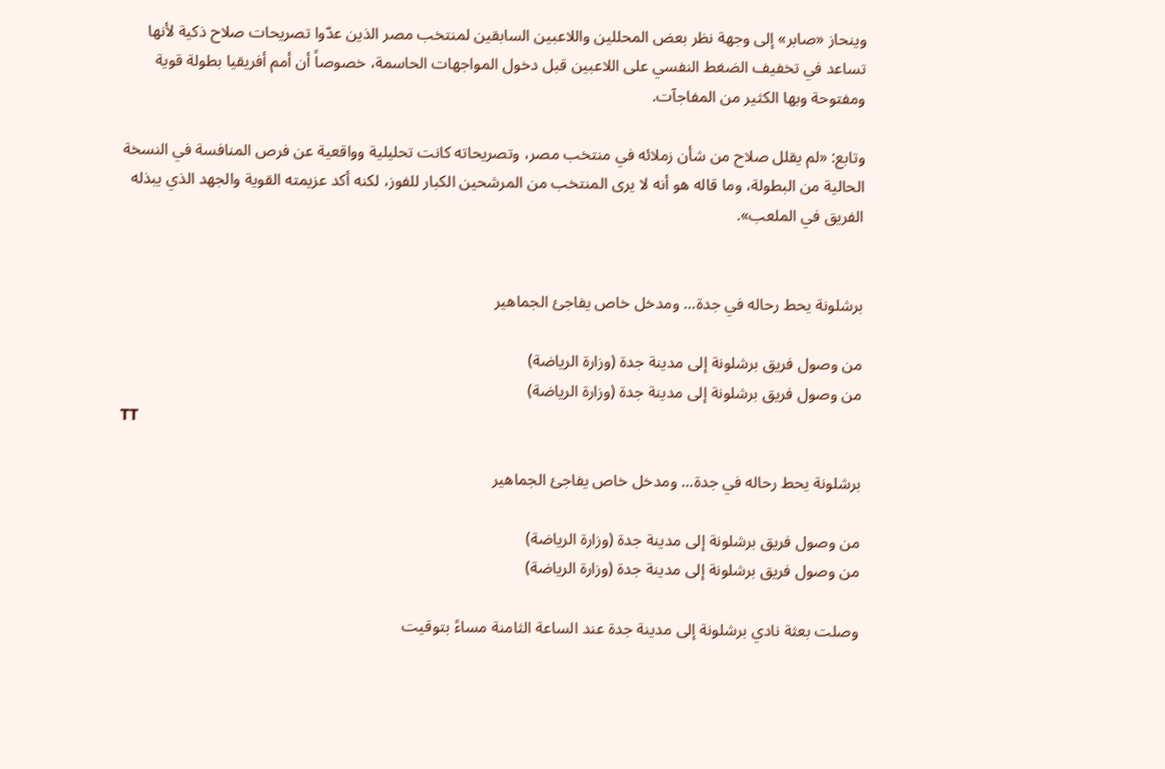وينحاز «صابر» إلى وجهة نظر بعض المحللين واللاعبين السابقين لمنتخب مصر الذين عدّوا تصريحات صلاح ذكية لأنها تساعد في تخفيف الضغط النفسي على اللاعبين قبل دخول المواجهات الحاسمة، خصوصاً أن أمم أفريقيا بطولة قوية ومفتوحة وبها الكثير من المفاجآت.

وتابع: «لم يقلل صلاح من شأن زملائه في منتخب مصر، وتصريحاته كانت تحليلية وواقعية عن فرص المنافسة في النسخة الحالية من البطولة، وما قاله هو أنه لا يرى المنتخب من المرشحين الكبار للفوز، لكنه أكد عزيمته القوية والجهد الذي يبذله الفريق في الملعب».


برشلونة يحط رحاله في جدة... ومدخل خاص يفاجئ الجماهير

من وصول فريق برشلونة إلى مدينة جدة (وزارة الرياضة)
من وصول فريق برشلونة إلى مدينة جدة (وزارة الرياضة)
TT

برشلونة يحط رحاله في جدة... ومدخل خاص يفاجئ الجماهير

من وصول فريق برشلونة إلى مدينة جدة (وزارة الرياضة)
من وصول فريق برشلونة إلى مدينة جدة (وزارة الرياضة)

وصلت بعثة نادي برشلونة إلى مدينة جدة عند الساعة الثامنة مساءً بتوقيت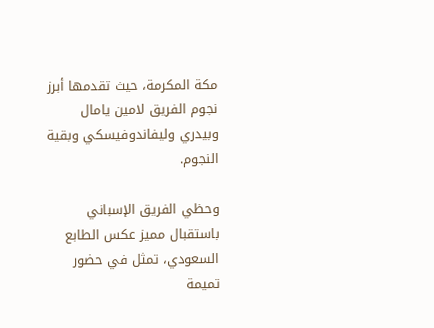مكة المكرمة، حيث تقدمها أبرز نجوم الفريق لامين يامال وبيدري وليفاندوفيسكي وبقية النجوم.

وحظي الفريق الإسباني باستقبال مميز عكس الطابع السعودي، تمثل في حضور تميمة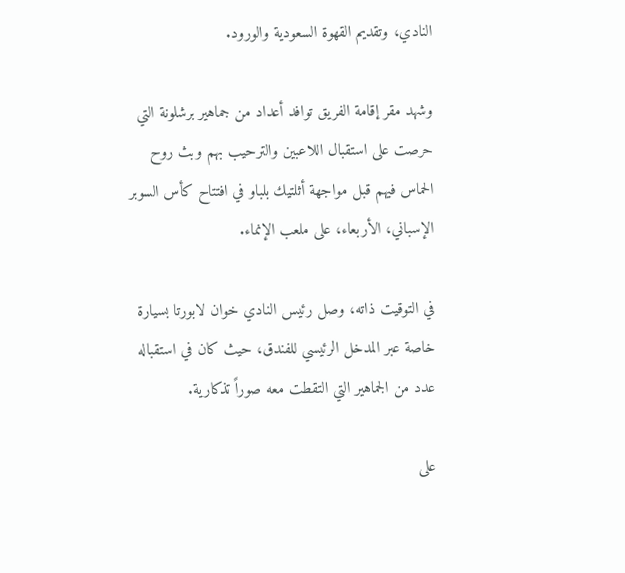النادي، وتقديم القهوة السعودية والورود.

وشهد مقر إقامة الفريق توافد أعداد من جماهير برشلونة التي حرصت على استقبال اللاعبين والترحيب بهم وبث روح الحماس فيهم قبل مواجهة أثلتيك بلباو في افتتاح كأس السوبر الإسباني، الأربعاء، على ملعب الإنماء.

في التوقيت ذاته، وصل رئيس النادي خوان لابورتا بسيارة خاصة عبر المدخل الرئيسي للفندق، حيث كان في استقباله عدد من الجماهير التي التقطت معه صوراً تذكارية.

على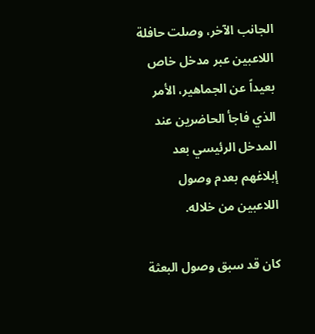الجانب الآخر، وصلت حافلة اللاعبين عبر مدخل خاص بعيداً عن الجماهير، الأمر الذي فاجأ الحاضرين عند المدخل الرئيسي بعد إبلاغهم بعدم وصول اللاعبين من خلاله.

كان قد سبق وصول البعثة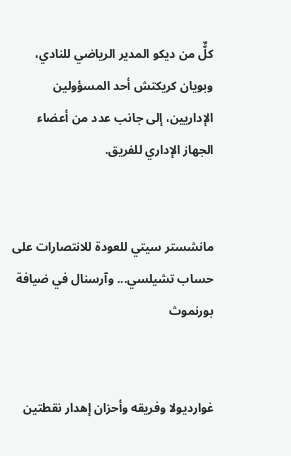كلٌّ من ديكو المدير الرياضي للنادي، وبويان كريكتش أحد المسؤولين الإداريين، إلى جانب عدد من أعضاء الجهاز الإداري للفريق.


مانشستر سيتي للعودة للانتصارات على حساب تشيلسي... وآرسنال في ضيافة بورنموث


غوارديولا وفريقه وأحزان إهدار نقطتين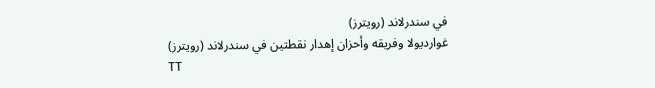في سندرلاند (رويترز)
غوارديولا وفريقه وأحزان إهدار نقطتين في سندرلاند (رويترز)
TT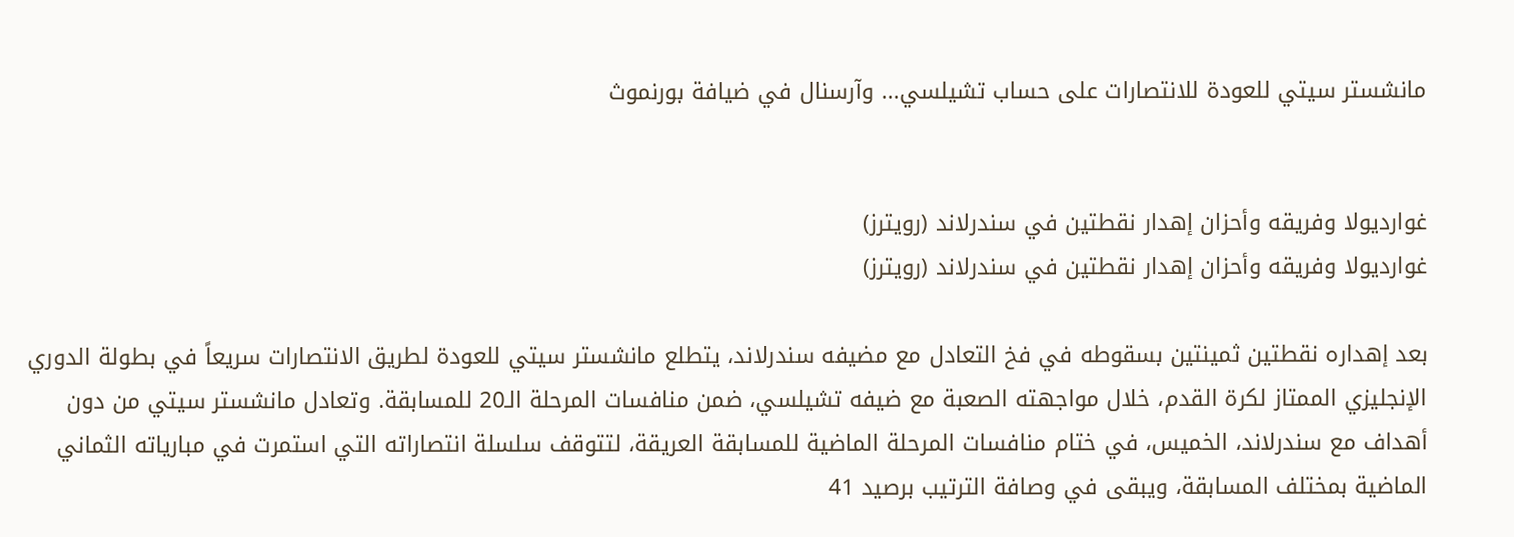مانشستر سيتي للعودة للانتصارات على حساب تشيلسي... وآرسنال في ضيافة بورنموث


غوارديولا وفريقه وأحزان إهدار نقطتين في سندرلاند (رويترز)
غوارديولا وفريقه وأحزان إهدار نقطتين في سندرلاند (رويترز)

بعد إهداره نقطتين ثمينتين بسقوطه في فخ التعادل مع مضيفه سندرلاند، يتطلع مانشستر سيتي للعودة لطريق الانتصارات سريعاً في بطولة الدوري الإنجليزي الممتاز لكرة القدم، خلال مواجهته الصعبة مع ضيفه تشيلسي، ضمن منافسات المرحلة الـ20 للمسابقة. وتعادل مانشستر سيتي من دون أهداف مع سندرلاند، الخميس، في ختام منافسات المرحلة الماضية للمسابقة العريقة، لتتوقف سلسلة انتصاراته التي استمرت في مبارياته الثماني الماضية بمختلف المسابقة، ويبقى في وصافة الترتيب برصيد 41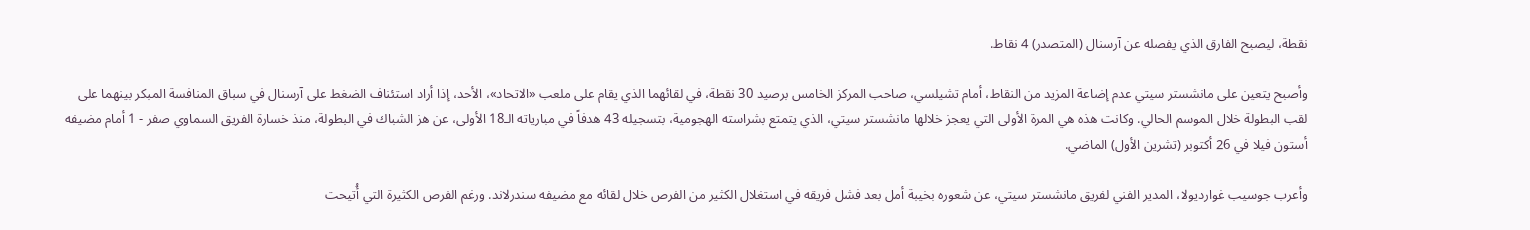نقطة، ليصبح الفارق الذي يفصله عن آرسنال (المتصدر) 4 نقاط.

وأصبح يتعين على مانشستر سيتي عدم إضاعة المزيد من النقاط، أمام تشيلسي، صاحب المركز الخامس برصيد 30 نقطة، في لقائهما الذي يقام على ملعب «الاتحاد»، الأحد، إذا أراد استئناف الضغط على آرسنال في سباق المنافسة المبكر بينهما على لقب البطولة خلال الموسم الحالي. وكانت هذه هي المرة الأولى التي يعجز خلالها مانشستر سيتي، الذي يتمتع بشراسته الهجومية، بتسجيله 43 هدفاً في مبارياته الـ18 الأولى، عن هز الشباك في البطولة، منذ خسارة الفريق السماوي صفر - 1 أمام مضيفه أستون فيلا في 26 أكتوبر (تشرين الأول) الماضي.

وأعرب جوسيب غوارديولا، المدير الفني لفريق مانشستر سيتي، عن شعوره بخيبة أمل بعد فشل فريقه في استغلال الكثير من الفرص خلال لقائه مع مضيفه سندرلاند. ورغم الفرص الكثيرة التي أُتيحت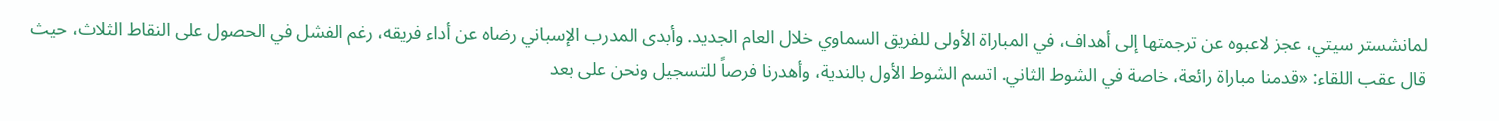لمانشستر سيتي، عجز لاعبوه عن ترجمتها إلى أهداف، في المباراة الأولى للفريق السماوي خلال العام الجديد. وأبدى المدرب الإسباني رضاه عن أداء فريقه، رغم الفشل في الحصول على النقاط الثلاث، حيث قال عقب اللقاء: «قدمنا مباراة رائعة، خاصة في الشوط الثاني. اتسم الشوط الأول بالندية، وأهدرنا فرصاً للتسجيل ونحن على بعد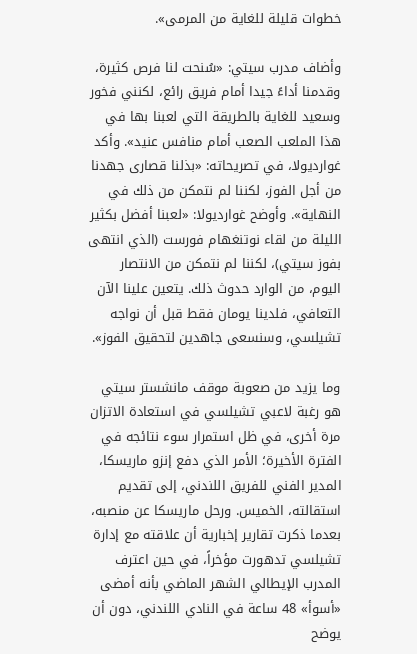خطوات قليلة للغاية من المرمى».

وأضاف مدرب سيتي: «سُنحت لنا فرص كثيرة، وقدمنا أداءً جيدا أمام فريق رائع، لكنني فخور وسعيد للغاية بالطريقة التي لعبنا بها في هذا الملعب الصعب أمام منافس عنيد». وأكد غوارديولا، في تصريحاته: «بذلنا قصارى جهدنا من أجل الفوز، لكننا لم نتمكن من ذلك في النهاية». وأوضح غوارديولا: «لعبنا أفضل بكثير الليلة من لقاء نوتنغهام فورست (الذي انتهى بفوز سيتي)، لكننا لم نتمكن من الانتصار اليوم، من الوارد حدوث ذلك. يتعين علينا الآن التعافي، فلدينا يومان فقط قبل أن نواجه تشيلسي، وسنسعى جاهدين لتحقيق الفوز».

وما يزيد من صعوبة موقف مانشستر سيتي هو رغبة لاعبي تشيلسي في استعادة الاتزان مرة أخرى، في ظل استمرار سوء نتائجه في الفترة الأخيرة؛ الأمر الذي دفع إنزو ماريسكا، المدير الفني للفريق اللندني، إلى تقديم استقالته، الخميس. ورحل ماريسكا عن منصبه، بعدما ذكرت تقارير إخبارية أن علاقته مع إدارة تشيلسي تدهورت مؤخراً، في حين اعترف المدرب الإيطالي الشهر الماضي بأنه أمضى «أسوأ» 48 ساعة في النادي اللندني، دون أن يوضح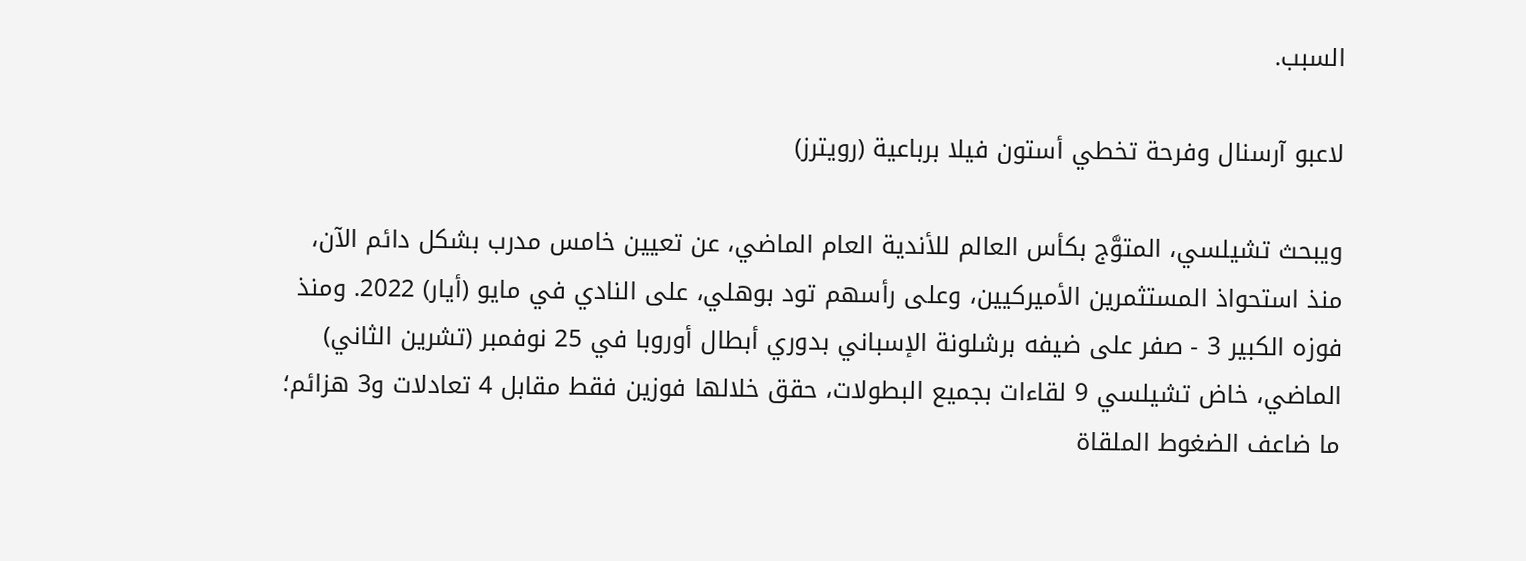السبب.

لاعبو آرسنال وفرحة تخطي أستون فيلا برباعية (رويترز)

ويبحث تشيلسي، المتوَّج بكأس العالم للأندية العام الماضي، عن تعيين خامس مدرب بشكل دائم الآن، منذ استحواذ المستثمرين الأميركيين، وعلى رأسهم تود بوهلي، على النادي في مايو (أيار) 2022. ومنذ فوزه الكبير 3 - صفر على ضيفه برشلونة الإسباني بدوري أبطال أوروبا في 25 نوفمبر (تشرين الثاني) الماضي، خاض تشيلسي 9 لقاءات بجميع البطولات، حقق خلالها فوزين فقط مقابل 4 تعادلات و3 هزائم؛ ما ضاعف الضغوط الملقاة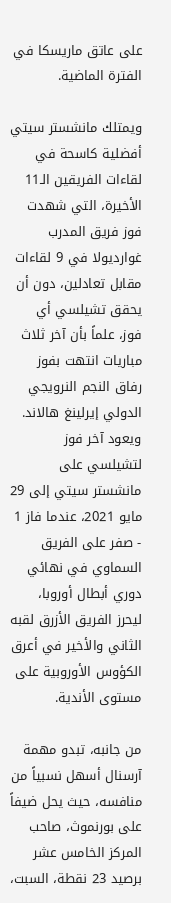على عاتق ماريسكا في الفترة الماضية.

ويمتلك مانشستر سيتي أفضلية كاسحة في لقاءات الفريقين الـ11 الأخيرة، التي شهدت فوز فريق المدرب غوارديولا في 9 لقاءات مقابل تعادلين، دون أن يحقق تشيلسي أي فوز، علماً بأن آخر ثلاث مباريات انتهت بفوز رفاق النجم النرويجي الدولي إيرلينغ هالاند. ويعود آخر فوز لتشيلسي على مانشستر سيتي إلى 29 مايو 2021، عندما فاز 1 - صفر على الفريق السماوي في نهائي دوري أبطال أوروبا، ليحرز الفريق الأزرق لقبه الثاني والأخير في أعرق الكؤوس الأوروبية على مستوى الأندية.

من جانبه، تبدو مهمة آرسنال أسهل نسبياً من منافسه، حيث يحل ضيفاً على بورنموث، صاحب المركز الخامس عشر برصيد 23 نقطة، السبت،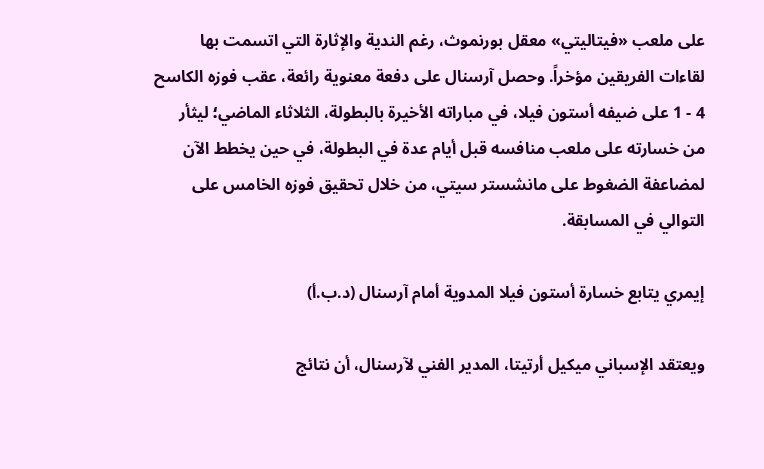على ملعب «فيتاليتي» معقل بورنموث، رغم الندية والإثارة التي اتسمت بها لقاءات الفريقين مؤخراً. وحصل آرسنال على دفعة معنوية رائعة، عقب فوزه الكاسح 4 - 1 على ضيفه أستون فيلا، في مباراته الأخيرة بالبطولة، الثلاثاء الماضي؛ ليثأر من خسارته على ملعب منافسه قبل أيام عدة في البطولة، في حين يخطط الآن لمضاعفة الضغوط على مانشستر سيتي، من خلال تحقيق فوزه الخامس على التوالي في المسابقة.

إيمري يتابع خسارة أستون فيلا المدوية أمام آرسنال (د.ب.أ)

ويعتقد الإسباني ميكيل أرتيتا، المدير الفني لآرسنال، أن نتائج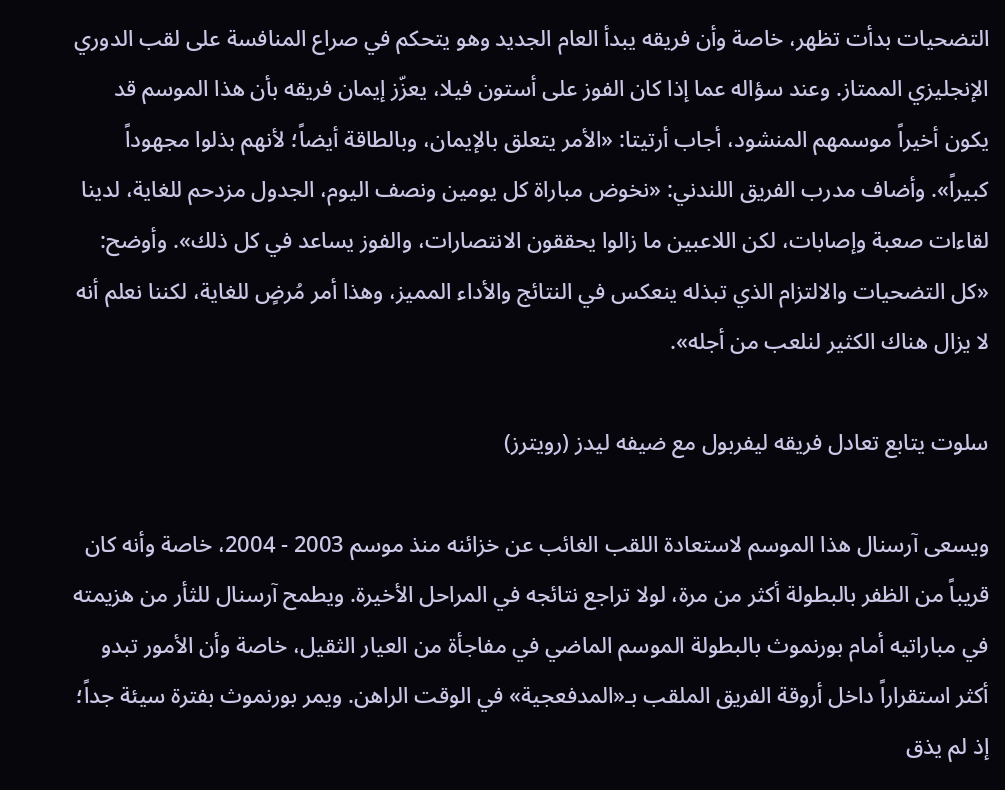التضحيات بدأت تظهر، خاصة وأن فريقه يبدأ العام الجديد وهو يتحكم في صراع المنافسة على لقب الدوري الإنجليزي الممتاز. وعند سؤاله عما إذا كان الفوز على أستون فيلا، يعزّز إيمان فريقه بأن هذا الموسم قد يكون أخيراً موسمهم المنشود، أجاب أرتيتا: «الأمر يتعلق بالإيمان، وبالطاقة أيضاً؛ لأنهم بذلوا مجهوداً كبيراً». وأضاف مدرب الفريق اللندني: «نخوض مباراة كل يومين ونصف اليوم، الجدول مزدحم للغاية، لدينا لقاءات صعبة وإصابات، لكن اللاعبين ما زالوا يحققون الانتصارات، والفوز يساعد في كل ذلك». وأوضح: «كل التضحيات والالتزام الذي تبذله ينعكس في النتائج والأداء المميز، وهذا أمر مُرضٍ للغاية، لكننا نعلم أنه لا يزال هناك الكثير لنلعب من أجله».

سلوت يتابع تعادل فريقه ليفربول مع ضيفه ليدز (رويترز)

ويسعى آرسنال هذا الموسم لاستعادة اللقب الغائب عن خزائنه منذ موسم 2003 - 2004، خاصة وأنه كان قريباً من الظفر بالبطولة أكثر من مرة، لولا تراجع نتائجه في المراحل الأخيرة. ويطمح آرسنال للثأر من هزيمته في مباراتيه أمام بورنموث بالبطولة الموسم الماضي في مفاجأة من العيار الثقيل، خاصة وأن الأمور تبدو أكثر استقراراً داخل أروقة الفريق الملقب بـ«المدفعجية» في الوقت الراهن. ويمر بورنموث بفترة سيئة جداً؛ إذ لم يذق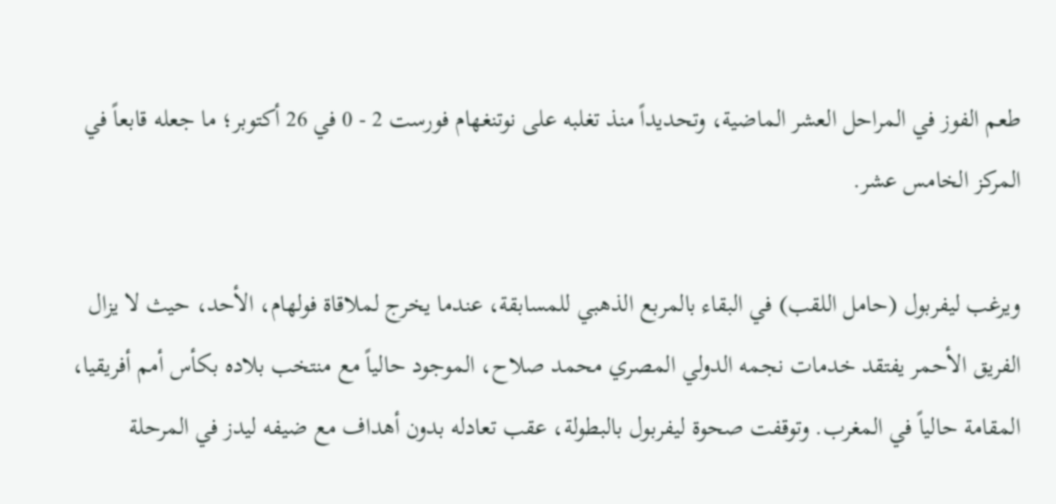طعم الفوز في المراحل العشر الماضية، وتحديداً منذ تغلبه على نوتنغهام فورست 2 - 0 في 26 أكتوبر؛ ما جعله قابعاً في المركز الخامس عشر.

ويرغب ليفربول (حامل اللقب) في البقاء بالمربع الذهبي للمسابقة، عندما يخرج لملاقاة فولهام، الأحد، حيث لا يزال الفريق الأحمر يفتقد خدمات نجمه الدولي المصري محمد صلاح، الموجود حالياً مع منتخب بلاده بكأس أمم أفريقيا، المقامة حالياً في المغرب. وتوقفت صحوة ليفربول بالبطولة، عقب تعادله بدون أهداف مع ضيفه ليدز في المرحلة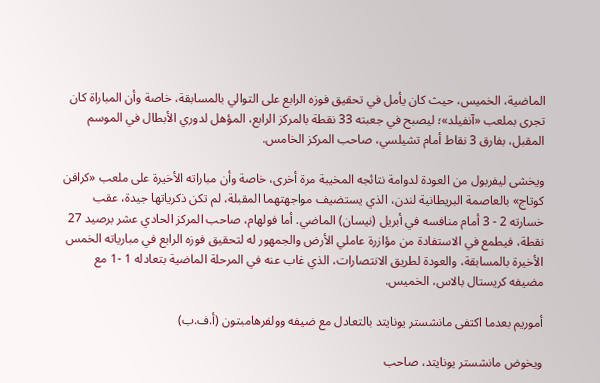الماضية، الخميس، حيث كان يأمل في تحقيق فوزه الرابع على التوالي بالمسابقة، خاصة وأن المباراة كان تجرى بملعب «آنفيلد»؛ ليصبح في جعبته 33 نقطة بالمركز الرابع، المؤهل لدوري الأبطال في الموسم المقبل، بفارق 3 نقاط أمام تشيلسي، صاحب المركز الخامس.

ويخشى ليفربول من العودة لدوامة نتائجه المخيبة مرة أخرى، خاصة وأن مباراته الأخيرة على ملعب «كرافن كوتاج» بالعاصمة البريطانية لندن، الذي يستضيف مواجهتهما المقبلة، لم تكن ذكرياتها جيدة، عقب خسارته 2 - 3 أمام منافسه في أبريل (نيسان) الماضي. أما فولهام، صاحب المركز الحادي عشر برصيد 27 نقطة، فيطمع في الاستفادة من مؤازرة عاملي الأرض والجمهور له لتحقيق فوزه الرابع في مبارياته الخمس الأخيرة بالمسابقة، والعودة لطريق الانتصارات، الذي غاب عنه في المرحلة الماضية بتعادله 1 -1 مع مضيفه كريستال بالاس، الخميس.

أموريم بعدما اكتفى مانشستر يونايتد بالتعادل مع ضيفه وولفرهامبتون (أ.ف.ب)

ويخوض مانشستر يونايتد، صاحب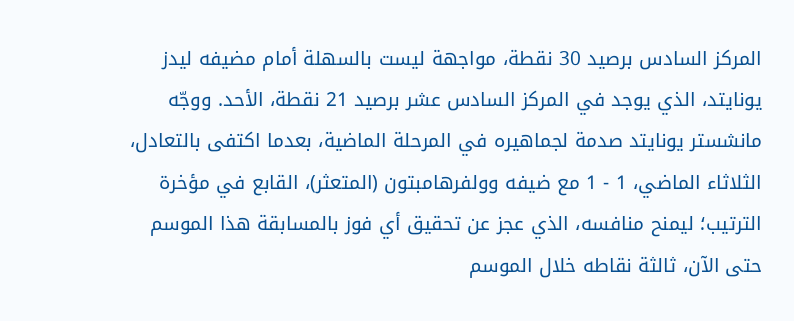المركز السادس برصيد 30 نقطة، مواجهة ليست بالسهلة أمام مضيفه ليدز يونايتد، الذي يوجد في المركز السادس عشر برصيد 21 نقطة، الأحد. ووجّه مانشستر يونايتد صدمة لجماهيره في المرحلة الماضية، بعدما اكتفى بالتعادل، الثلاثاء الماضي، 1 - 1 مع ضيفه وولفرهامبتون (المتعثر)، القابع في مؤخرة الترتيب؛ ليمنح منافسه، الذي عجز عن تحقيق أي فوز بالمسابقة هذا الموسم حتى الآن، ثالثة نقاطه خلال الموسم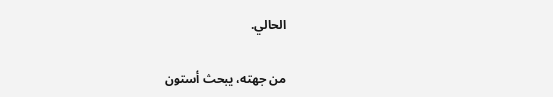الحالي.

من جهته، يبحث أستون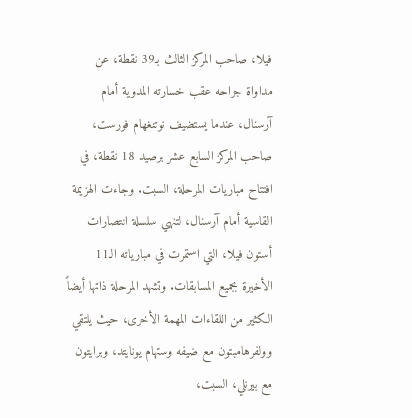فيلا، صاحب المركز الثالث بـ39 نقطة، عن مداواة جراحه عقب خسارته المدوية أمام آرسنال، عندما يستضيف نوتنغهام فورست، صاحب المركز السابع عشر برصيد 18 نقطة، في افتتاح مباريات المرحلة، السبت. وجاءت الهزيمة القاسية أمام آرسنال، لتنهي سلسلة انتصارات أستون فيلا، التي استمرت في مبارياته الـ11 الأخيرة بجميع المسابقات. وتشهد المرحلة ذاتها أيضاً الكثير من اللقاءات المهمة الأخرى، حيث يلتقي وولفرهامبتون مع ضيفه وستهام يونايتد، وبرايتون مع بيرنلي، السبت،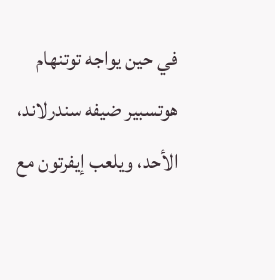في حين يواجه توتنهام هوتسبير ضيفه سندرلاند، الأحد، ويلعب إيفرتون مع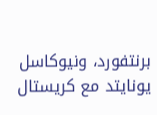برنتفورد، ونيوكاسل يونايتد مع كريستال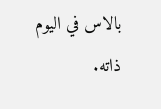بالاس في اليوم ذاته.